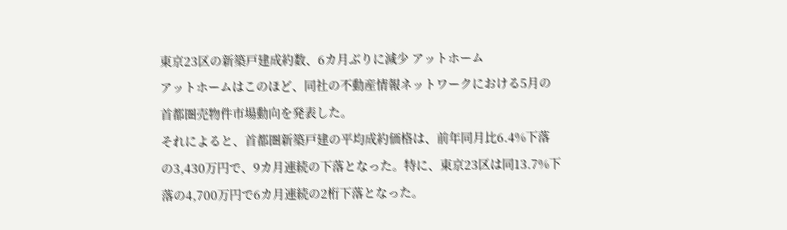東京23区の新築戸建成約数、6カ月ぶりに減少 アットホーム
アットホームはこのほど、同社の不動産情報ネットワークにおける5月の首都圏売物件市場動向を発表した。
それによると、首都圏新築戸建の平均成約価格は、前年同月比6.4%下落の3,430万円で、9カ月連続の下落となった。特に、東京23区は同13.7%下落の4,700万円で6カ月連続の2桁下落となった。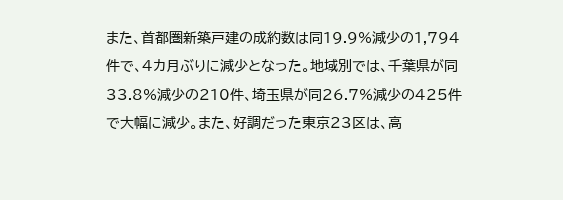また、首都圏新築戸建の成約数は同19.9%減少の1,794件で、4カ月ぶりに減少となった。地域別では、千葉県が同33.8%減少の210件、埼玉県が同26.7%減少の425件で大幅に減少。また、好調だった東京23区は、高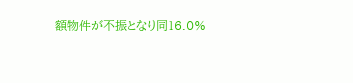額物件が不振となり同16.0%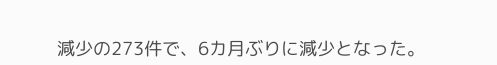減少の273件で、6カ月ぶりに減少となった。